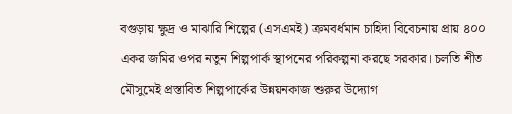বগুড়ায় ক্ষুদ্র ও মাঝারি শিল্পের (এসএমই) ক্রমবর্ধমান চাহিদা বিবেচনায় প্রায় ৪০০ একর জমির ওপর নতুন শিল্পপার্ক স্থাপনের পরিকল্পনা করছে সরকার। চলতি শীত মৌসুমেই প্রস্তাবিত শিল্পপার্কের উন্নয়নকাজ শুরুর উদ্যোগ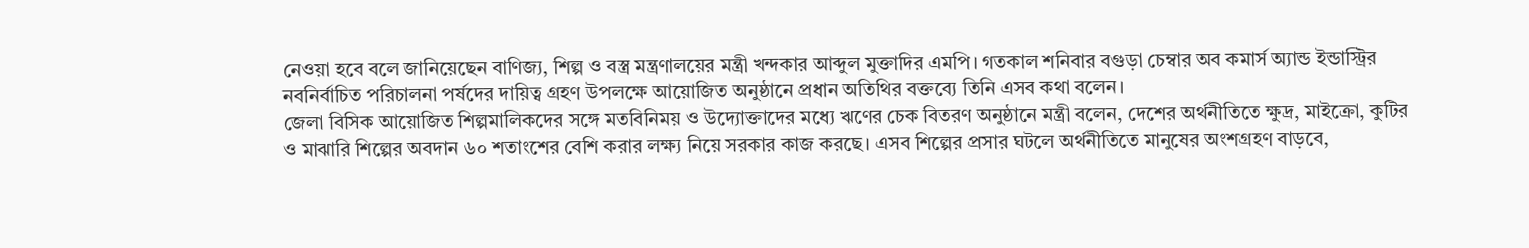নেওয়া হবে বলে জানিয়েছেন বাণিজ্য, শিল্প ও বস্ত্র মন্ত্রণালয়ের মন্ত্রী খন্দকার আব্দুল মুক্তাদির এমপি। গতকাল শনিবার বগুড়া চেম্বার অব কমার্স অ্যান্ড ইন্ডাস্ট্রির নবনির্বাচিত পরিচালনা পর্ষদের দায়িত্ব গ্রহণ উপলক্ষে আয়োজিত অনুষ্ঠানে প্রধান অতিথির বক্তব্যে তিনি এসব কথা বলেন।
জেলা বিসিক আয়োজিত শিল্পমালিকদের সঙ্গে মতবিনিময় ও উদ্যোক্তাদের মধ্যে ঋণের চেক বিতরণ অনুষ্ঠানে মন্ত্রী বলেন, দেশের অর্থনীতিতে ক্ষুদ্র, মাইক্রো, কুটির ও মাঝারি শিল্পের অবদান ৬০ শতাংশের বেশি করার লক্ষ্য নিয়ে সরকার কাজ করছে। এসব শিল্পের প্রসার ঘটলে অর্থনীতিতে মানুষের অংশগ্রহণ বাড়বে,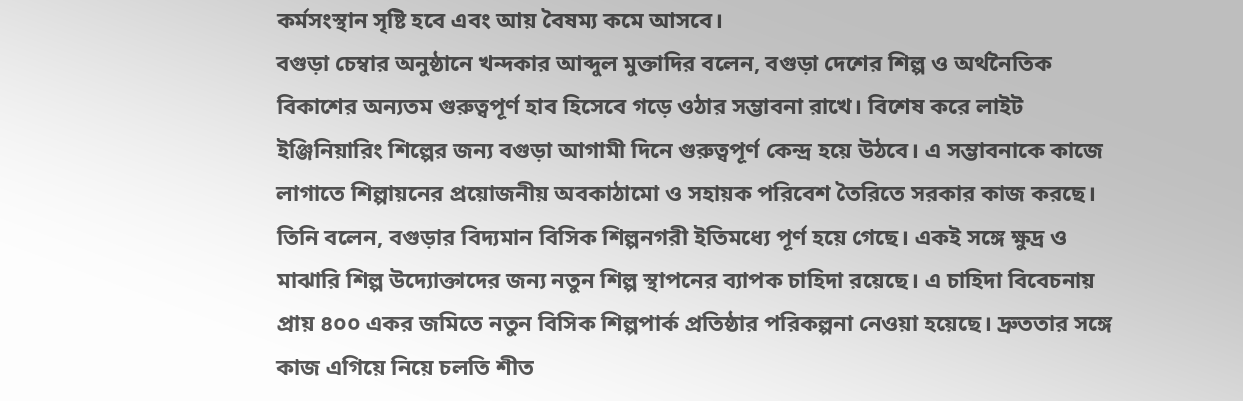কর্মসংস্থান সৃষ্টি হবে এবং আয় বৈষম্য কমে আসবে।
বগুড়া চেম্বার অনুষ্ঠানে খন্দকার আব্দুল মুক্তাদির বলেন, বগুড়া দেশের শিল্প ও অর্থনৈতিক বিকাশের অন্যতম গুরুত্বপূর্ণ হাব হিসেবে গড়ে ওঠার সম্ভাবনা রাখে। বিশেষ করে লাইট ইঞ্জিনিয়ারিং শিল্পের জন্য বগুড়া আগামী দিনে গুরুত্বপূর্ণ কেন্দ্র হয়ে উঠবে। এ সম্ভাবনাকে কাজে লাগাতে শিল্পায়নের প্রয়োজনীয় অবকাঠামো ও সহায়ক পরিবেশ তৈরিতে সরকার কাজ করছে।
তিনি বলেন, বগুড়ার বিদ্যমান বিসিক শিল্পনগরী ইতিমধ্যে পূর্ণ হয়ে গেছে। একই সঙ্গে ক্ষুদ্র ও মাঝারি শিল্প উদ্যোক্তাদের জন্য নতুন শিল্প স্থাপনের ব্যাপক চাহিদা রয়েছে। এ চাহিদা বিবেচনায় প্রায় ৪০০ একর জমিতে নতুন বিসিক শিল্পপার্ক প্রতিষ্ঠার পরিকল্পনা নেওয়া হয়েছে। দ্রুততার সঙ্গে কাজ এগিয়ে নিয়ে চলতি শীত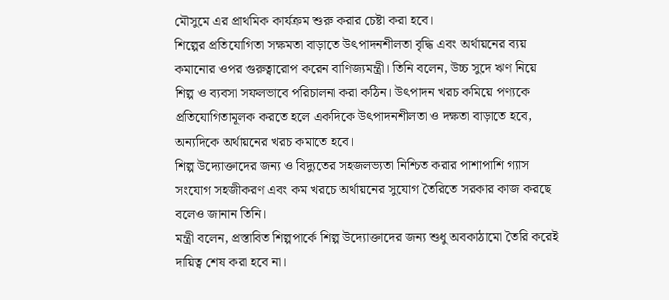মৌসুমে এর প্রাথমিক কার্যক্রম শুরু করার চেষ্টা করা হবে।
শিল্পের প্রতিযোগিতা সক্ষমতা বাড়াতে উৎপাদনশীলতা বৃদ্ধি এবং অর্থায়নের ব্যয় কমানোর ওপর গুরুত্বারোপ করেন বাণিজ্যমন্ত্রী। তিনি বলেন, উচ্চ সুদে ঋণ নিয়ে শিল্প ও ব্যবসা সফলভাবে পরিচালনা করা কঠিন। উৎপাদন খরচ কমিয়ে পণ্যকে প্রতিযোগিতামূলক করতে হলে একদিকে উৎপাদনশীলতা ও দক্ষতা বাড়াতে হবে, অন্যদিকে অর্থায়নের খরচ কমাতে হবে।
শিল্প উদ্যোক্তাদের জন্য ও বিদ্যুতের সহজলভ্যতা নিশ্চিত করার পাশাপাশি গ্যাস সংযোগ সহজীকরণ এবং কম খরচে অর্থায়নের সুযোগ তৈরিতে সরকার কাজ করছে বলেও জানান তিনি।
মন্ত্রী বলেন, প্রস্তাবিত শিল্পপার্কে শিল্প উদ্যোক্তাদের জন্য শুধু অবকাঠামো তৈরি করেই দায়িত্ব শেষ করা হবে না।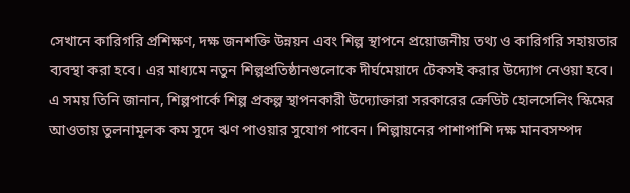সেখানে কারিগরি প্রশিক্ষণ, দক্ষ জনশক্তি উন্নয়ন এবং শিল্প স্থাপনে প্রয়োজনীয় তথ্য ও কারিগরি সহায়তার ব্যবস্থা করা হবে। এর মাধ্যমে নতুন শিল্পপ্রতিষ্ঠানগুলোকে দীর্ঘমেয়াদে টেকসই করার উদ্যোগ নেওয়া হবে।
এ সময় তিনি জানান, শিল্পপার্কে শিল্প প্রকল্প স্থাপনকারী উদ্যোক্তারা সরকারের ক্রেডিট হোলসেলিং স্কিমের আওতায় তুলনামূলক কম সুদে ঋণ পাওয়ার সুযোগ পাবেন। শিল্পায়নের পাশাপাশি দক্ষ মানবসম্পদ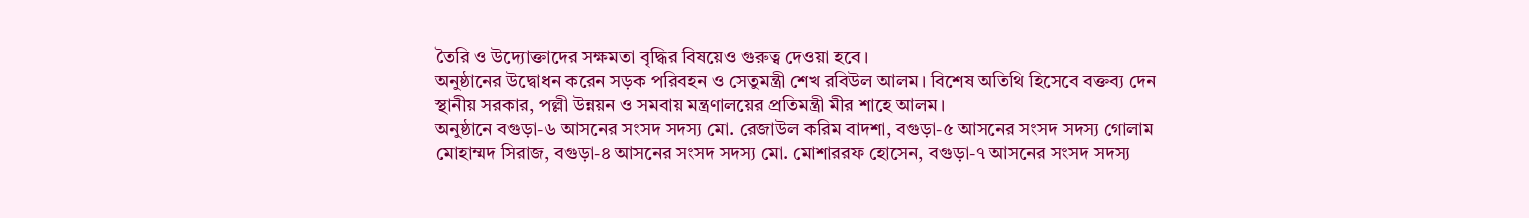তৈরি ও উদ্যোক্তাদের সক্ষমতা বৃদ্ধির বিষয়েও গুরুত্ব দেওয়া হবে।
অনুষ্ঠানের উদ্বোধন করেন সড়ক পরিবহন ও সেতুমন্ত্রী শেখ রবিউল আলম। বিশেষ অতিথি হিসেবে বক্তব্য দেন স্থানীয় সরকার, পল্লী উন্নয়ন ও সমবায় মন্ত্রণালয়ের প্রতিমন্ত্রী মীর শাহে আলম।
অনুষ্ঠানে বগুড়া-৬ আসনের সংসদ সদস্য মো. রেজাউল করিম বাদশা, বগুড়া-৫ আসনের সংসদ সদস্য গোলাম মোহাম্মদ সিরাজ, বগুড়া-৪ আসনের সংসদ সদস্য মো. মোশাররফ হোসেন, বগুড়া-৭ আসনের সংসদ সদস্য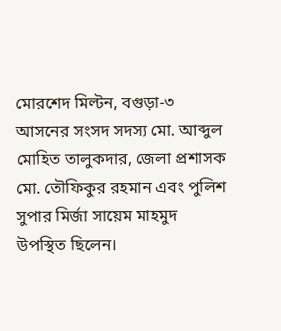মোরশেদ মিল্টন, বগুড়া-৩ আসনের সংসদ সদস্য মো. আব্দুল মোহিত তালুকদার, জেলা প্রশাসক মো. তৌফিকুর রহমান এবং পুলিশ সুপার মির্জা সায়েম মাহমুদ উপস্থিত ছিলেন।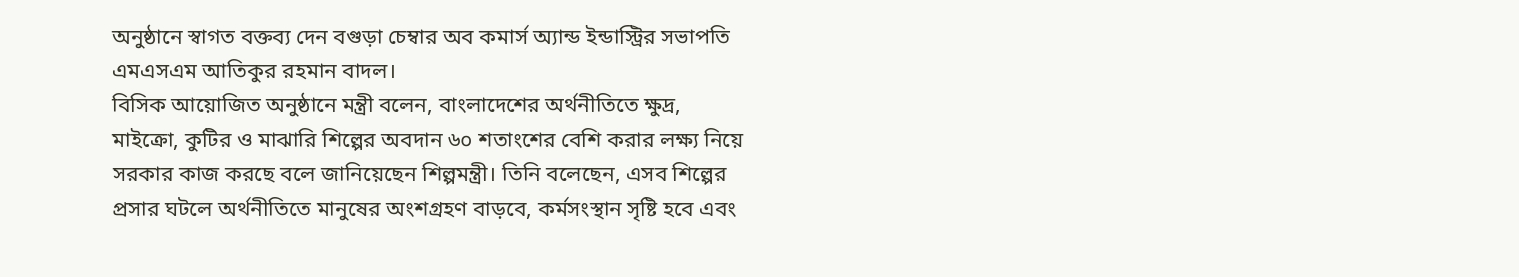অনুষ্ঠানে স্বাগত বক্তব্য দেন বগুড়া চেম্বার অব কমার্স অ্যান্ড ইন্ডাস্ট্রির সভাপতি এমএসএম আতিকুর রহমান বাদল।
বিসিক আয়োজিত অনুষ্ঠানে মন্ত্রী বলেন, বাংলাদেশের অর্থনীতিতে ক্ষুদ্র, মাইক্রো, কুটির ও মাঝারি শিল্পের অবদান ৬০ শতাংশের বেশি করার লক্ষ্য নিয়ে সরকার কাজ করছে বলে জানিয়েছেন শিল্পমন্ত্রী। তিনি বলেছেন, এসব শিল্পের প্রসার ঘটলে অর্থনীতিতে মানুষের অংশগ্রহণ বাড়বে, কর্মসংস্থান সৃষ্টি হবে এবং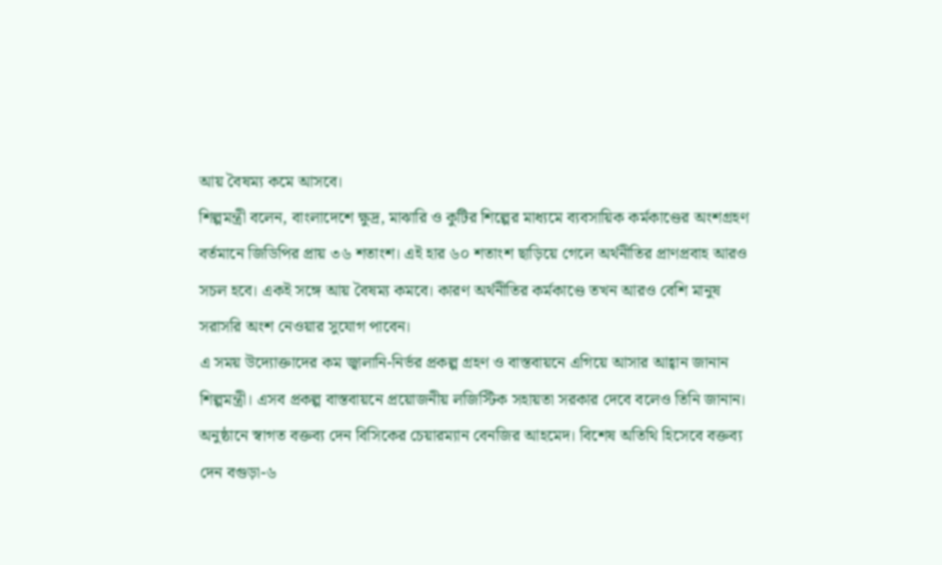আয় বৈষম্য কমে আসবে।
শিল্পমন্ত্রী বলেন, বাংলাদেশে ক্ষুদ্র, মাঝারি ও কুটির শিল্পের মাধ্যমে ব্যবসায়িক কর্মকাণ্ডের অংশগ্রহণ বর্তমানে জিডিপির প্রায় ৩৬ শতাংশ। এই হার ৬০ শতাংশ ছাড়িয়ে গেলে অর্থনীতির প্রাণপ্রবাহ আরও সচল হবে। একই সঙ্গে আয় বৈষম্য কমবে। কারণ অর্থনীতির কর্মকাণ্ডে তখন আরও বেশি মানুষ সরাসরি অংশ নেওয়ার সুযোগ পাবেন।
এ সময় উদ্যোক্তাদের কম জ্বালানি-নির্ভর প্রকল্প গ্রহণ ও বাস্তবায়নে এগিয়ে আসার আহ্বান জানান শিল্পমন্ত্রী। এসব প্রকল্প বাস্তবায়নে প্রয়োজনীয় লজিস্টিক সহায়তা সরকার দেবে বলেও তিনি জানান।
অনুষ্ঠানে স্বাগত বক্তব্য দেন বিসিকের চেয়ারম্যান বেনজির আহমেদ। বিশেষ অতিথি হিসেবে বক্তব্য দেন বগুড়া-৬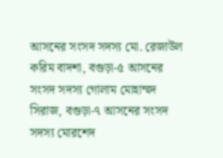আসনের সংসদ সদস্য মো. রেজাউল করিম বাদশা, বগুড়া-৫ আসনের সংসদ সদস্য গোলাম মোহাম্মদ সিরাজ, বগুড়া-৭ আসনের সংসদ সদস্য মোরশেদ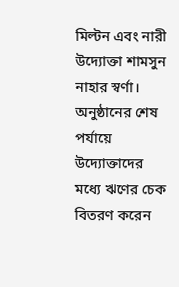মিল্টন এবং নারী উদ্যোক্তা শামসুন নাহার স্বর্ণা। অনুষ্ঠানের শেষ পর্যায়ে উদ্যোক্তাদের মধ্যে ঋণের চেক বিতরণ করেন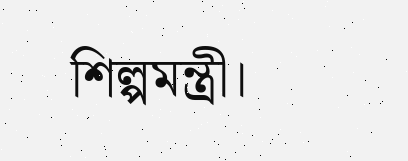শিল্পমন্ত্রী।